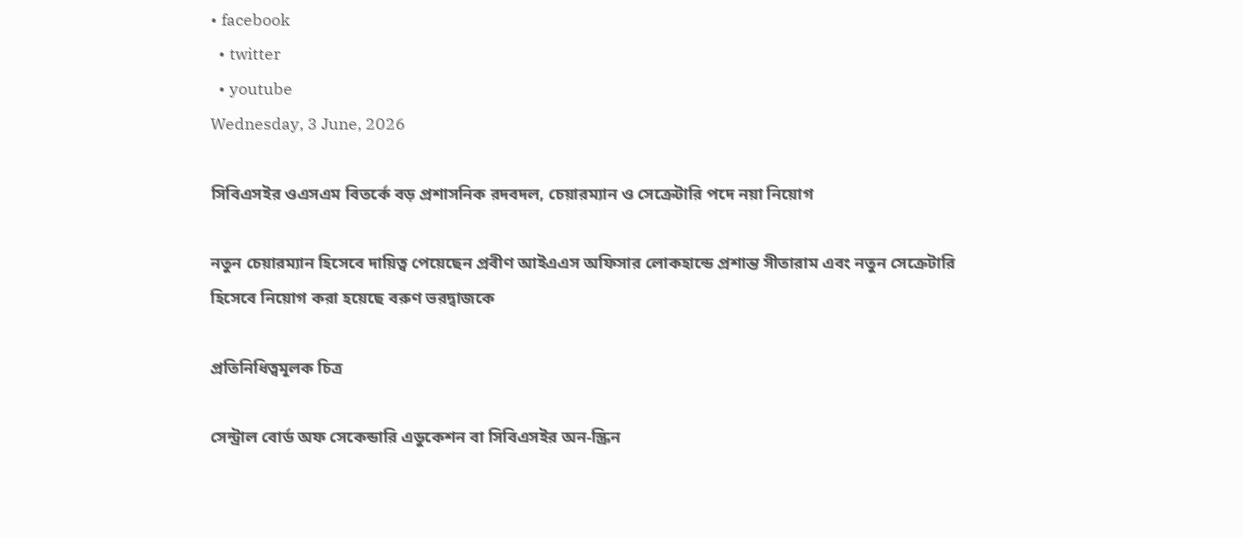• facebook
  • twitter
  • youtube
Wednesday, 3 June, 2026

সিবিএসইর ওএসএম বিতর্কে বড় প্রশাসনিক রদবদল, চেয়ারম্যান ও সেক্রেটারি পদে নয়া নিয়োগ

নতুন চেয়ারম্যান হিসেবে দায়িত্ব পেয়েছেন প্রবীণ আইএএস অফিসার লোকহান্ডে প্রশান্ত সীতারাম এবং নতুন সেক্রেটারি হিসেবে নিয়োগ করা হয়েছে বরুণ ভরদ্বাজকে

প্রতিনিধিত্বমূলক চিত্র

সেন্ট্রাল বোর্ড অফ সেকেন্ডারি এডুকেশন বা সিবিএসইর অন-স্ক্রিন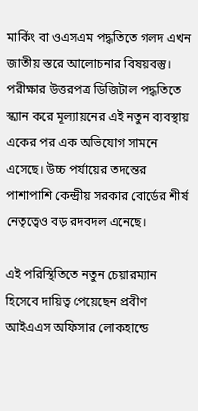মার্কিং বা ওএসএম পদ্ধতিতে গলদ এখন জাতীয় স্তরে আলোচনার বিষয়বস্তু। পরীক্ষার উত্তরপত্র ডিজিটাল পদ্ধতিতে স্ক্যান করে মূল্যায়নের এই নতুন ব্যবস্থায় একের পর এক অভিযোগ সামনে এসেছে। উচ্চ পর্যায়ের তদন্তের পাশাপাশি কেন্দ্রীয় সরকার বোর্ডের শীর্ষ নেতৃত্বেও বড় রদবদল এনেছে।

এই পরিস্থিতিতে নতুন চেয়ারম্যান হিসেবে দায়িত্ব পেয়েছেন প্রবীণ আইএএস অফিসার লোকহান্ডে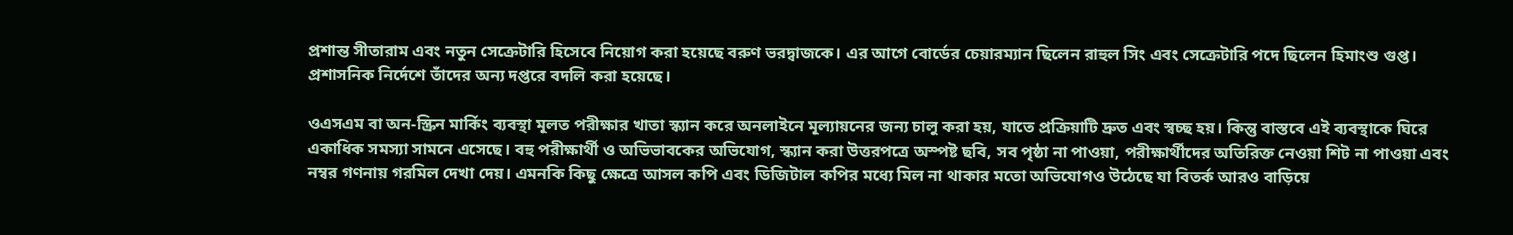প্রশান্ত সীতারাম এবং নতুন সেক্রেটারি হিসেবে নিয়োগ করা হয়েছে বরুণ ভরদ্বাজকে। এর আগে বোর্ডের চেয়ারম্যান ছিলেন রাহুল সিং এবং সেক্রেটারি পদে ছিলেন হিমাংশু গুপ্ত। প্রশাসনিক নির্দেশে তাঁদের অন্য দপ্তরে বদলি করা হয়েছে।

ওএসএম বা অন-স্ক্রিন মার্কিং ব্যবস্থা মূলত পরীক্ষার খাতা স্ক্যান করে অনলাইনে মূল্যায়নের জন্য চালু করা হয়, যাতে প্রক্রিয়াটি দ্রুত এবং স্বচ্ছ হয়। কিন্তু বাস্তবে এই ব্যবস্থাকে ঘিরে একাধিক সমস্যা সামনে এসেছে। বহু পরীক্ষার্থী ও অভিভাবকের অভিযোগ, স্ক্যান করা উত্তরপত্রে অস্পষ্ট ছবি, সব পৃষ্ঠা না পাওয়া, পরীক্ষার্থীদের অতিরিক্ত নেওয়া শিট না পাওয়া এবং নম্বর গণনায় গরমিল দেখা দেয়। এমনকি কিছু ক্ষেত্রে আসল কপি এবং ডিজিটাল কপির মধ্যে মিল না থাকার মতো অভিযোগও উঠেছে যা বিতর্ক আরও বাড়িয়ে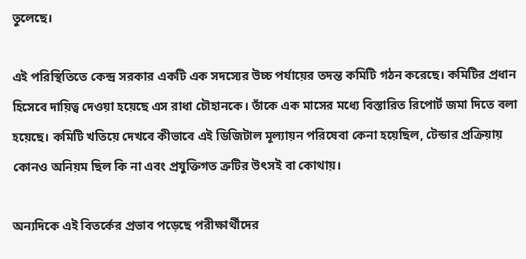তুলেছে।

এই পরিস্থিতিতে কেন্দ্র সরকার একটি এক সদস্যের উচ্চ পর্যায়ের তদন্ত কমিটি গঠন করেছে। কমিটির প্রধান হিসেবে দায়িত্ব দেওয়া হয়েছে এস রাধা চৌহানকে। তাঁকে এক মাসের মধ্যে বিস্তারিত রিপোর্ট জমা দিতে বলা হয়েছে। কমিটি খতিয়ে দেখবে কীভাবে এই ডিজিটাল মূল্যায়ন পরিষেবা কেনা হয়েছিল, টেন্ডার প্রক্রিয়ায় কোনও অনিয়ম ছিল কি না এবং প্রযুক্তিগত ত্রুটির উৎসই বা কোথায়।

অন্যদিকে এই বিতর্কের প্রভাব পড়েছে পরীক্ষার্থীদের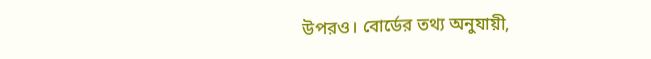উপরও। বোর্ডের তথ্য অনুযায়ী,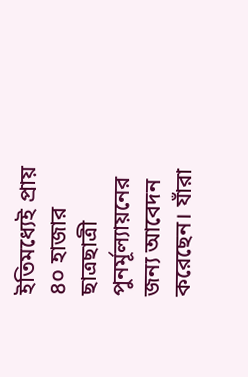ইতিমধ্যেই প্রায় ৪০ হাজার ছাত্রছাত্রী পুনর্মূল্যায়নের জন্য আবেদন করেছেন। যাঁরা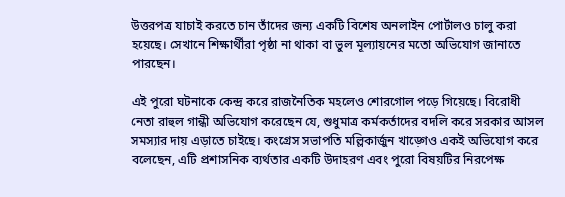উত্তরপত্র যাচাই করতে চান তাঁদের জন্য একটি বিশেষ অনলাইন পোর্টালও চালু করা হয়েছে। সেখানে শিক্ষার্থীরা পৃষ্ঠা না থাকা বা ভুল মূল্যায়নের মতো অভিযোগ জানাতে পারছেন।

এই পুরো ঘটনাকে কেন্দ্র করে রাজনৈতিক মহলেও শোরগোল পড়ে গিয়েছে। বিরোধী নেতা রাহুল গান্ধী অভিযোগ করেছেন যে, শুধুমাত্র কর্মকর্তাদের বদলি করে সরকার আসল সমস্যার দায় এড়াতে চাইছে। কংগ্রেস সভাপতি মল্লিকার্জুন খাড়্গেও একই অভিযোগ করে বলেছেন, এটি প্রশাসনিক ব্যর্থতার একটি উদাহরণ এবং পুরো বিষয়টির নিরপেক্ষ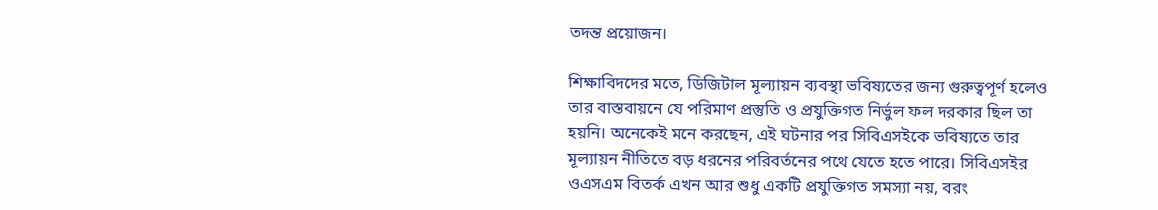তদন্ত প্রয়োজন।

শিক্ষাবিদদের মতে, ডিজিটাল মূল্যায়ন ব্যবস্থা ভবিষ্যতের জন্য গুরুত্বপূর্ণ হলেও তার বাস্তবায়নে যে পরিমাণ প্রস্তুতি ও প্রযুক্তিগত নির্ভুল ফল দরকার ছিল তা হয়নি। অনেকেই মনে করছেন, এই ঘটনার পর সিবিএসইকে ভবিষ্যতে তার মূল্যায়ন নীতিতে বড় ধরনের পরিবর্তনের পথে যেতে হতে পারে। সিবিএসইর ওএসএম বিতর্ক এখন আর শুধু একটি প্রযুক্তিগত সমস্যা নয়, বরং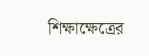শিক্ষাক্ষেত্রের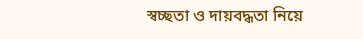স্বচ্ছতা ও দায়বদ্ধতা নিয়ে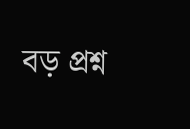বড় প্রশ্ন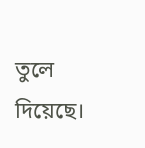তুলে দিয়েছে।